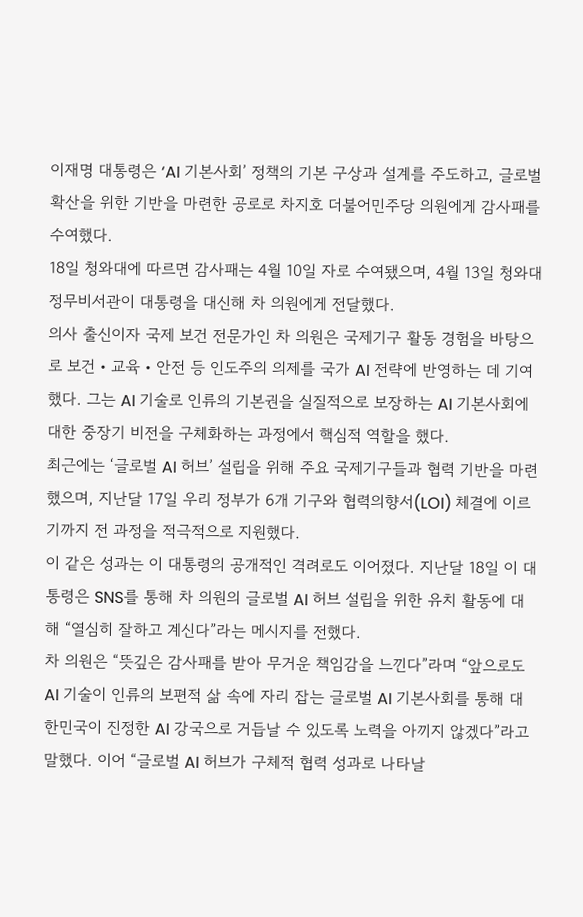이재명 대통령은 ‘AI 기본사회’ 정책의 기본 구상과 설계를 주도하고, 글로벌 확산을 위한 기반을 마련한 공로로 차지호 더불어민주당 의원에게 감사패를 수여했다.
18일 청와대에 따르면 감사패는 4월 10일 자로 수여됐으며, 4월 13일 청와대 정무비서관이 대통령을 대신해 차 의원에게 전달했다.
의사 출신이자 국제 보건 전문가인 차 의원은 국제기구 활동 경험을 바탕으로 보건‧교육‧안전 등 인도주의 의제를 국가 AI 전략에 반영하는 데 기여했다. 그는 AI 기술로 인류의 기본권을 실질적으로 보장하는 AI 기본사회에 대한 중장기 비전을 구체화하는 과정에서 핵심적 역할을 했다.
최근에는 ‘글로벌 AI 허브’ 설립을 위해 주요 국제기구들과 협력 기반을 마련했으며, 지난달 17일 우리 정부가 6개 기구와 협력의향서(LOI) 체결에 이르기까지 전 과정을 적극적으로 지원했다.
이 같은 성과는 이 대통령의 공개적인 격려로도 이어졌다. 지난달 18일 이 대통령은 SNS를 통해 차 의원의 글로벌 AI 허브 설립을 위한 유치 활동에 대해 “열심히 잘하고 계신다”라는 메시지를 전했다.
차 의원은 “뜻깊은 감사패를 받아 무거운 책임감을 느낀다”라며 “앞으로도 AI 기술이 인류의 보편적 삶 속에 자리 잡는 글로벌 AI 기본사회를 통해 대한민국이 진정한 AI 강국으로 거듭날 수 있도록 노력을 아끼지 않겠다”라고 말했다. 이어 “글로벌 AI 허브가 구체적 협력 성과로 나타날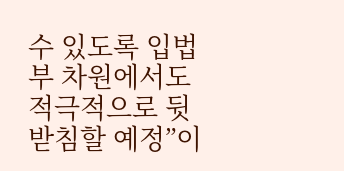수 있도록 입법부 차원에서도 적극적으로 뒷받침할 예정”이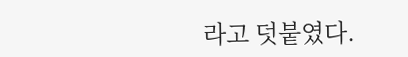라고 덧붙였다.